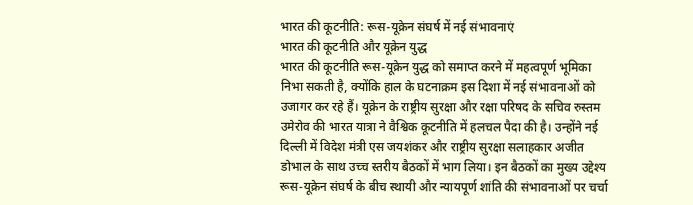भारत की कूटनीति: रूस-यूक्रेन संघर्ष में नई संभावनाएं
भारत की कूटनीति और यूक्रेन युद्ध
भारत की कूटनीति रूस-यूक्रेन युद्ध को समाप्त करने में महत्वपूर्ण भूमिका निभा सकती है, क्योंकि हाल के घटनाक्रम इस दिशा में नई संभावनाओं को उजागर कर रहे हैं। यूक्रेन के राष्ट्रीय सुरक्षा और रक्षा परिषद के सचिव रुस्तम उमेरोव की भारत यात्रा ने वैश्विक कूटनीति में हलचल पैदा की है। उन्होंने नई दिल्ली में विदेश मंत्री एस जयशंकर और राष्ट्रीय सुरक्षा सलाहकार अजीत डोभाल के साथ उच्च स्तरीय बैठकों में भाग लिया। इन बैठकों का मुख्य उद्देश्य रूस-यूक्रेन संघर्ष के बीच स्थायी और न्यायपूर्ण शांति की संभावनाओं पर चर्चा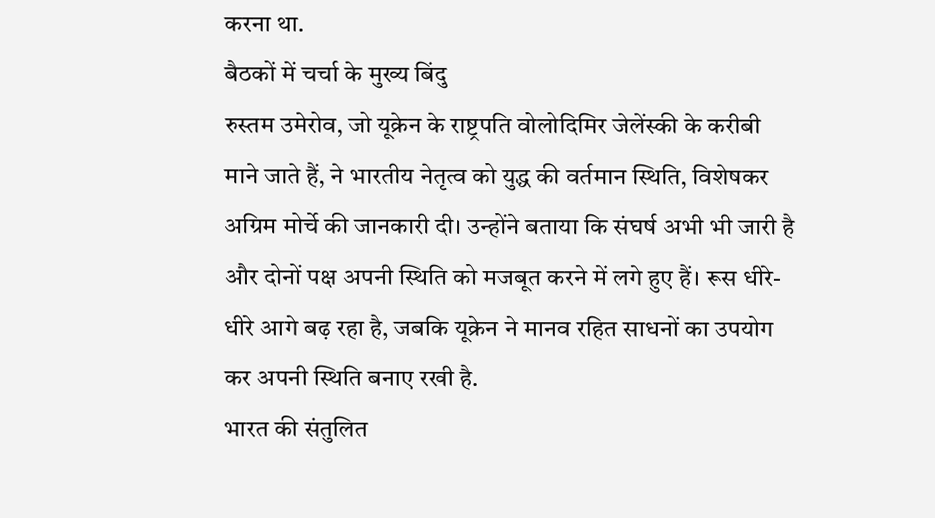करना था.
बैठकों में चर्चा के मुख्य बिंदु
रुस्तम उमेरोव, जो यूक्रेन के राष्ट्रपति वोलोदिमिर जेलेंस्की के करीबी माने जाते हैं, ने भारतीय नेतृत्व को युद्ध की वर्तमान स्थिति, विशेषकर अग्रिम मोर्चे की जानकारी दी। उन्होंने बताया कि संघर्ष अभी भी जारी है और दोनों पक्ष अपनी स्थिति को मजबूत करने में लगे हुए हैं। रूस धीरे-धीरे आगे बढ़ रहा है, जबकि यूक्रेन ने मानव रहित साधनों का उपयोग कर अपनी स्थिति बनाए रखी है.
भारत की संतुलित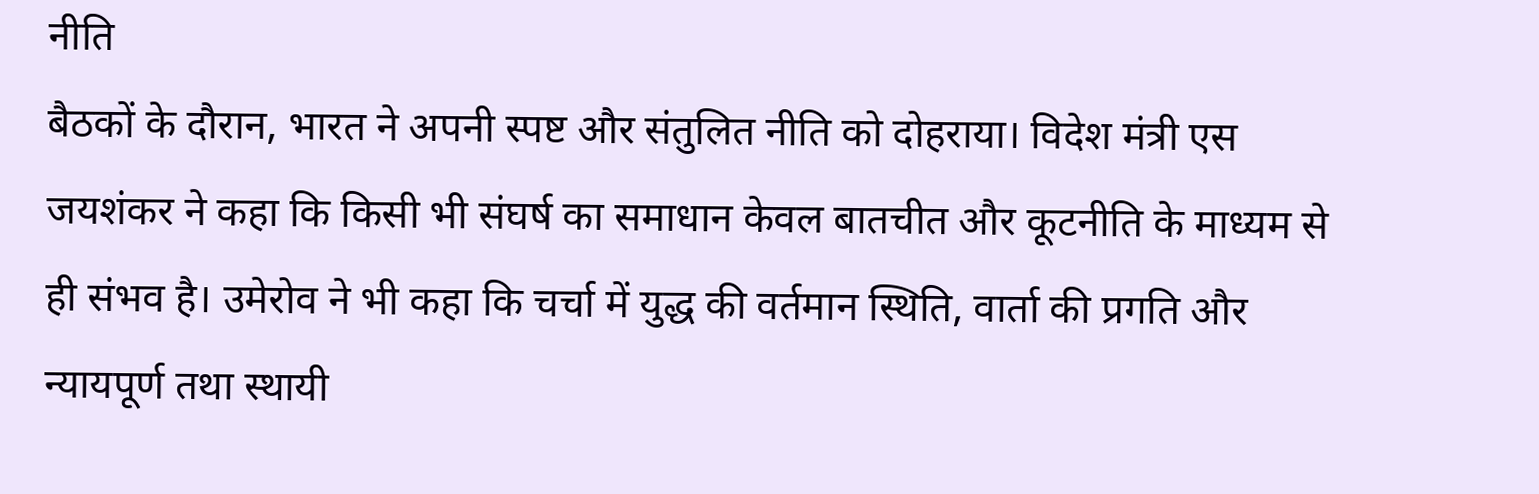नीति
बैठकों के दौरान, भारत ने अपनी स्पष्ट और संतुलित नीति को दोहराया। विदेश मंत्री एस जयशंकर ने कहा कि किसी भी संघर्ष का समाधान केवल बातचीत और कूटनीति के माध्यम से ही संभव है। उमेरोव ने भी कहा कि चर्चा में युद्ध की वर्तमान स्थिति, वार्ता की प्रगति और न्यायपूर्ण तथा स्थायी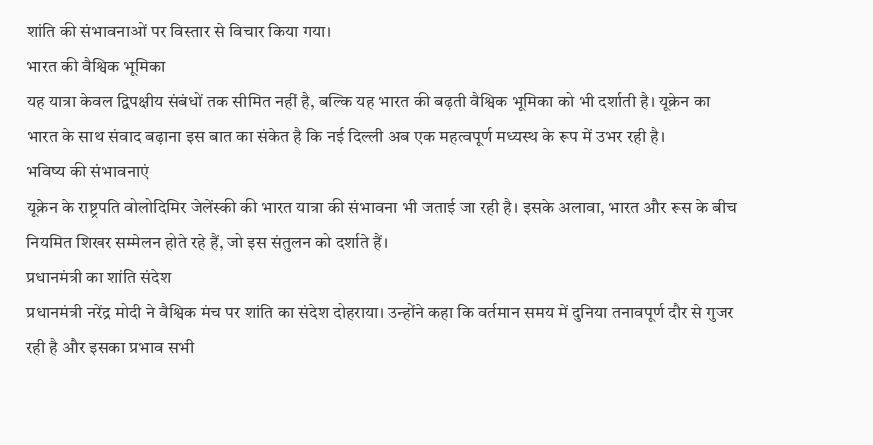शांति की संभावनाओं पर विस्तार से विचार किया गया।
भारत की वैश्विक भूमिका
यह यात्रा केवल द्विपक्षीय संबंधों तक सीमित नहीं है, बल्कि यह भारत की बढ़ती वैश्विक भूमिका को भी दर्शाती है। यूक्रेन का भारत के साथ संवाद बढ़ाना इस बात का संकेत है कि नई दिल्ली अब एक महत्वपूर्ण मध्यस्थ के रूप में उभर रही है।
भविष्य की संभावनाएं
यूक्रेन के राष्ट्रपति वोलोदिमिर जेलेंस्की की भारत यात्रा की संभावना भी जताई जा रही है। इसके अलावा, भारत और रूस के बीच नियमित शिखर सम्मेलन होते रहे हैं, जो इस संतुलन को दर्शाते हैं।
प्रधानमंत्री का शांति संदेश
प्रधानमंत्री नरेंद्र मोदी ने वैश्विक मंच पर शांति का संदेश दोहराया। उन्होंने कहा कि वर्तमान समय में दुनिया तनावपूर्ण दौर से गुजर रही है और इसका प्रभाव सभी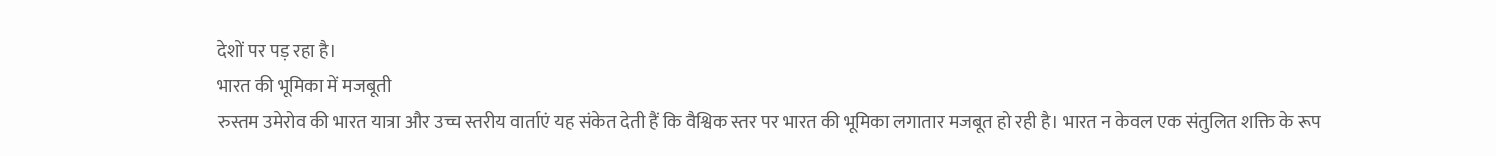देशों पर पड़ रहा है।
भारत की भूमिका में मजबूती
रुस्तम उमेरोव की भारत यात्रा और उच्च स्तरीय वार्ताएं यह संकेत देती हैं कि वैश्विक स्तर पर भारत की भूमिका लगातार मजबूत हो रही है। भारत न केवल एक संतुलित शक्ति के रूप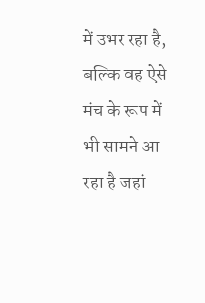में उभर रहा है, बल्कि वह ऐसे मंच के रूप में भी सामने आ रहा है जहां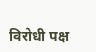विरोधी पक्ष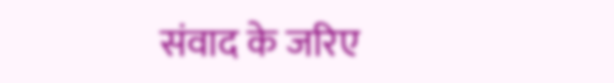संवाद के जरिए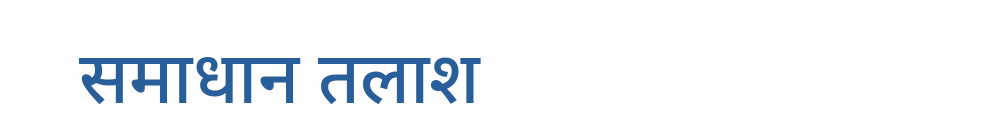समाधान तलाश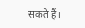सकते हैं।